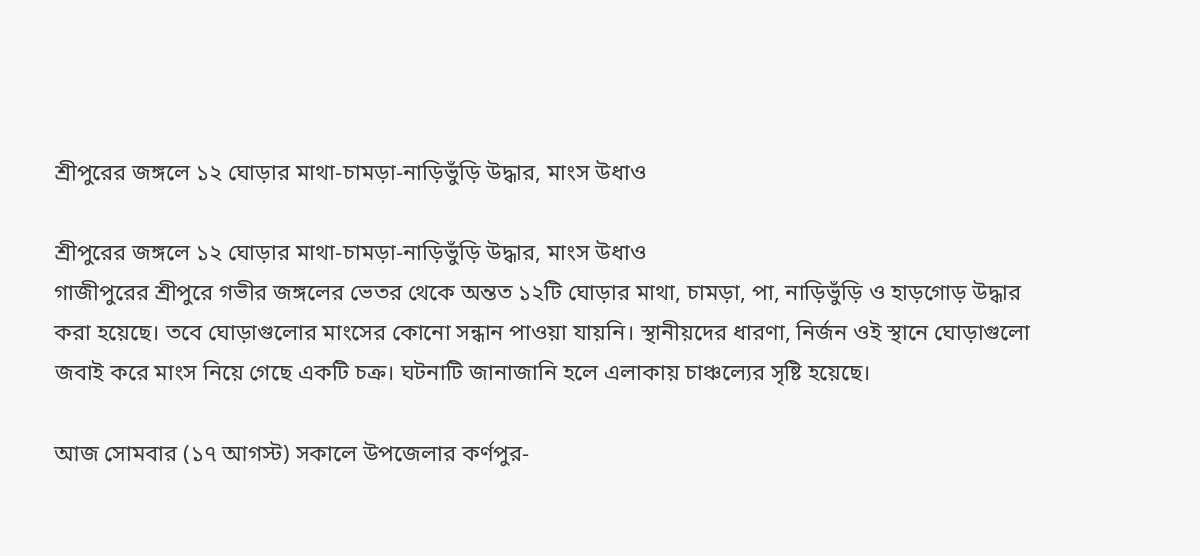শ্রীপুরের জঙ্গলে ১২ ঘোড়ার মাথা-চামড়া-নাড়িভুঁড়ি উদ্ধার, মাংস উধাও

শ্রীপুরের জঙ্গলে ১২ ঘোড়ার মাথা-চামড়া-নাড়িভুঁড়ি উদ্ধার, মাংস উধাও
গাজীপুরের শ্রীপুরে গভীর জঙ্গলের ভেতর থেকে অন্তত ১২টি ঘোড়ার মাথা, চামড়া, পা, নাড়িভুঁড়ি ও হাড়গোড় উদ্ধার করা হয়েছে। তবে ঘোড়াগুলোর মাংসের কোনো সন্ধান পাওয়া যায়নি। স্থানীয়দের ধারণা, নির্জন ওই স্থানে ঘোড়াগুলো জবাই করে মাংস নিয়ে গেছে একটি চক্র। ঘটনাটি জানাজানি হলে এলাকায় চাঞ্চল্যের সৃষ্টি হয়েছে।

আজ সোমবার (১৭ আগস্ট) সকালে উপজেলার কর্ণপুর-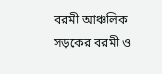বরমী আঞ্চলিক সড়কের বরমী ও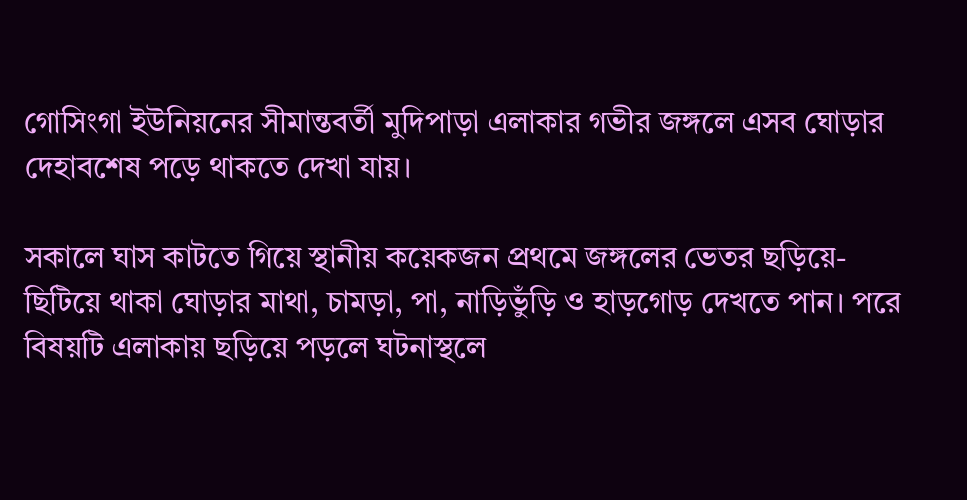গোসিংগা ইউনিয়নের সীমান্তবর্তী মুদিপাড়া এলাকার গভীর জঙ্গলে এসব ঘোড়ার দেহাবশেষ পড়ে থাকতে দেখা যায়।

সকালে ঘাস কাটতে গিয়ে স্থানীয় কয়েকজন প্রথমে জঙ্গলের ভেতর ছড়িয়ে-ছিটিয়ে থাকা ঘোড়ার মাথা, চামড়া, পা, নাড়িভুঁড়ি ও হাড়গোড় দেখতে পান। পরে বিষয়টি এলাকায় ছড়িয়ে পড়লে ঘটনাস্থলে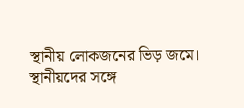স্থানীয় লোকজনের ভিড় জমে।
স্থানীয়দের সঙ্গে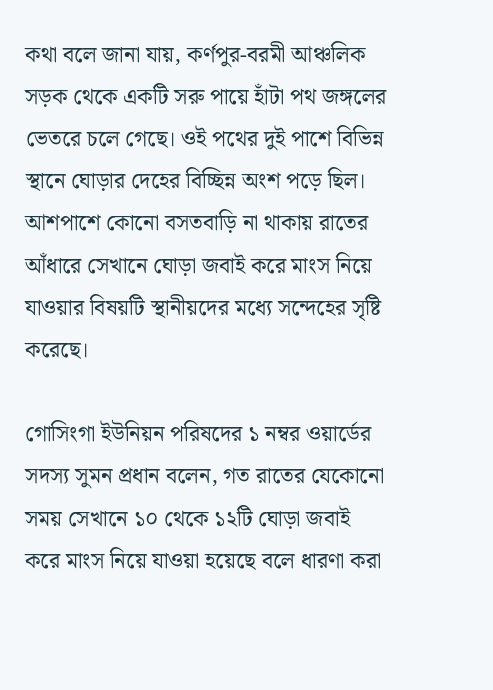কথা বলে জানা যায়, কর্ণপুর-বরমী আঞ্চলিক সড়ক থেকে একটি সরু পায়ে হাঁটা পথ জঙ্গলের ভেতরে চলে গেছে। ওই পথের দুই পাশে বিভিন্ন স্থানে ঘোড়ার দেহের বিচ্ছিন্ন অংশ পড়ে ছিল। আশপাশে কোনো বসতবাড়ি না থাকায় রাতের আঁধারে সেখানে ঘোড়া জবাই করে মাংস নিয়ে যাওয়ার বিষয়টি স্থানীয়দের মধ্যে সন্দেহের সৃষ্টি করেছে।

গোসিংগা ইউনিয়ন পরিষদের ১ নম্বর ওয়ার্ডের সদস্য সুমন প্রধান বলেন, গত রাতের যেকোনো সময় সেখানে ১০ থেকে ১২টি ঘোড়া জবাই করে মাংস নিয়ে যাওয়া হয়েছে বলে ধারণা করা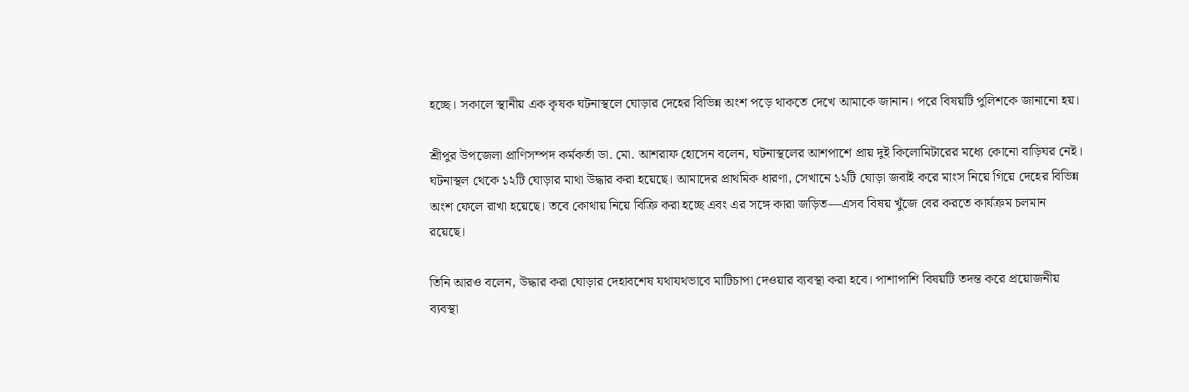হচ্ছে। সকালে স্থানীয় এক কৃষক ঘটনাস্থলে ঘোড়ার দেহের বিভিন্ন অংশ পড়ে থাকতে দেখে আমাকে জানান। পরে বিষয়টি পুলিশকে জানানো হয়।

শ্রীপুর উপজেলা প্রাণিসম্পদ কর্মকর্তা ডা. মো. আশরাফ হোসেন বলেন, ঘটনাস্থলের আশপাশে প্রায় দুই কিলোমিটারের মধ্যে কোনো বাড়িঘর নেই। ঘটনাস্থল থেকে ১২টি ঘোড়ার মাথা উদ্ধার করা হয়েছে। আমাদের প্রাথমিক ধারণা, সেখানে ১২টি ঘোড়া জবাই করে মাংস নিয়ে গিয়ে দেহের বিভিন্ন অংশ ফেলে রাখা হয়েছে। তবে কোথায় নিয়ে বিক্রি করা হচ্ছে এবং এর সঙ্গে কারা জড়িত—এসব বিষয় খুঁজে বের করতে কার্যক্রম চলমান রয়েছে।

তিনি আরও বলেন, উদ্ধার করা ঘোড়ার দেহাবশেষ যথাযথভাবে মাটিচাপা দেওয়ার ব্যবস্থা করা হবে। পাশাপাশি বিষয়টি তদন্ত করে প্রয়োজনীয় ব্যবস্থা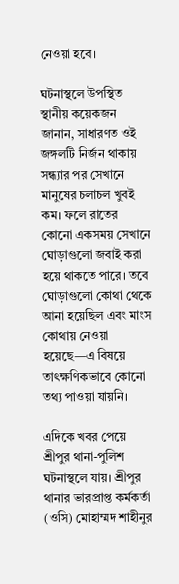নেওয়া হবে।

ঘটনাস্থলে উপস্থিত স্থানীয় কয়েকজন জানান, সাধারণত ওই জঙ্গলটি নির্জন থাকায় সন্ধ্যার পর সেখানে মানুষের চলাচল খুবই কম। ফলে রাতের কোনো একসময় সেখানে ঘোড়াগুলো জবাই করা হয়ে থাকতে পারে। তবে ঘোড়াগুলো কোথা থেকে আনা হয়েছিল এবং মাংস কোথায় নেওয়া হয়েছে—এ বিষয়ে তাৎক্ষণিকভাবে কোনো তথ্য পাওয়া যায়নি।

এদিকে খবর পেয়ে শ্রীপুর থানা-পুলিশ ঘটনাস্থলে যায়। শ্রীপুর থানার ভারপ্রাপ্ত কর্মকর্তা (ওসি) মোহাম্মদ শাহীনুর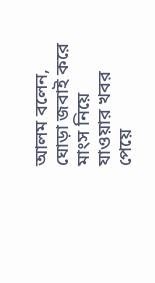আলম বলেন, ঘোড়া জবাই করে মাংস নিয়ে যাওয়ার খবর পেয়ে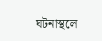ঘটনাস্থলে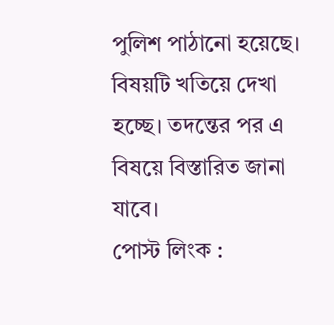পুলিশ পাঠানো হয়েছে। বিষয়টি খতিয়ে দেখা হচ্ছে। তদন্তের পর এ বিষয়ে বিস্তারিত জানা যাবে।
পোস্ট লিংক :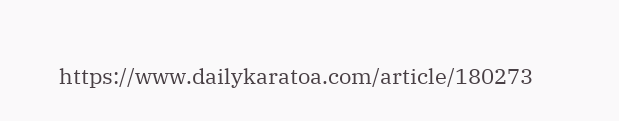https://www.dailykaratoa.com/article/180273